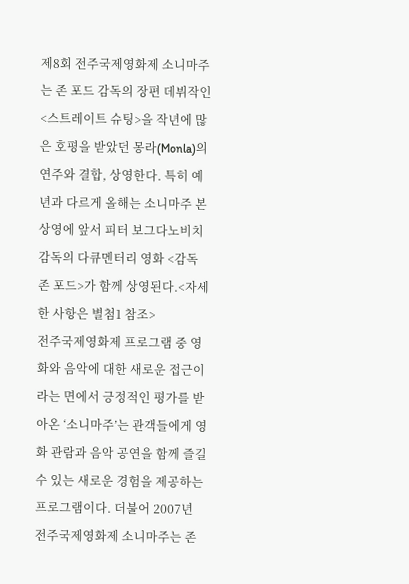제8회 전주국제영화제 소니마주는 존 포드 감독의 장편 데뷔작인 <스트레이트 슈팅>을 작년에 많은 호평을 받았던 몽라(Monla)의 연주와 결합, 상영한다. 특히 예년과 다르게 올해는 소니마주 본 상영에 앞서 피터 보그다노비치 감독의 다큐멘터리 영화 <감독 존 포드>가 함께 상영된다.<자세한 사항은 별첨1 참조>
전주국제영화제 프로그램 중 영화와 음악에 대한 새로운 접근이라는 면에서 긍정적인 평가를 받아온 ‘소니마주’는 관객들에게 영화 관람과 음악 공연을 함께 즐길 수 있는 새로운 경험을 제공하는 프로그램이다. 더불어 2007년 전주국제영화제 소니마주는 존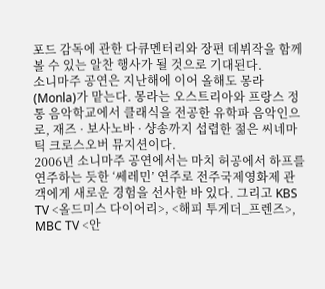포드 감독에 관한 다큐멘터리와 장편 데뷔작을 함께 볼 수 있는 알찬 행사가 될 것으로 기대된다.
소니마주 공연은 지난해에 이어 올해도 몽라(Monla)가 맡는다. 몽라는 오스트리아와 프랑스 정통 음악학교에서 클래식을 전공한 유학파 음악인으로, 재즈 · 보사노바 · 샹송까지 섭렵한 젊은 씨네마틱 크로스오버 뮤지션이다.
2006년 소니마주 공연에서는 마치 허공에서 하프를 연주하는 듯한 ‘쎄레민’ 연주로 전주국제영화제 관객에게 새로운 경험을 선사한 바 있다. 그리고 KBS TV <올드미스 다이어리>, <해피 투게더_프렌즈>, MBC TV <안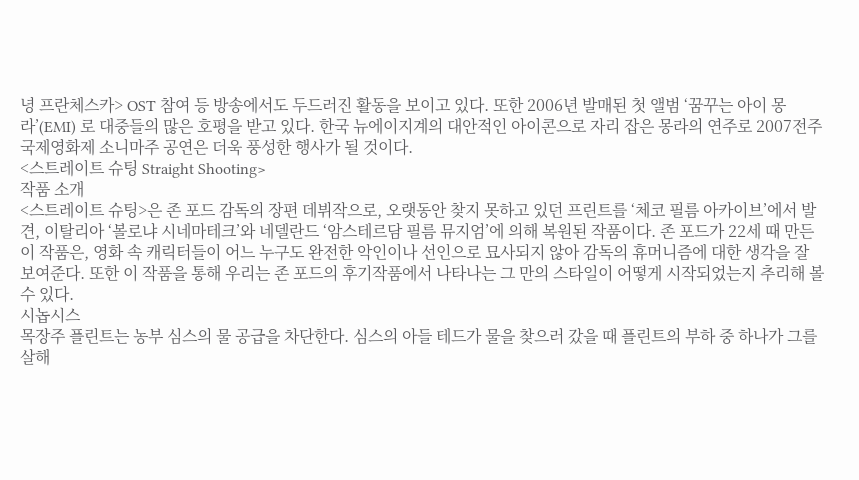녕 프란체스카> OST 참여 등 방송에서도 두드러진 활동을 보이고 있다. 또한 2006년 발매된 첫 앨범 ‘꿈꾸는 아이 몽라’(EMI) 로 대중들의 많은 호평을 받고 있다. 한국 뉴에이지계의 대안적인 아이콘으로 자리 잡은 몽라의 연주로 2007전주국제영화제 소니마주 공연은 더욱 풍성한 행사가 될 것이다.
<스트레이트 슈팅 Straight Shooting>
작품 소개
<스트레이트 슈팅>은 존 포드 감독의 장편 데뷔작으로, 오랫동안 찾지 못하고 있던 프린트를 ‘체코 필름 아카이브’에서 발견, 이탈리아 ‘볼로냐 시네마테크’와 네델란드 ‘암스테르담 필름 뮤지엄’에 의해 복원된 작품이다. 존 포드가 22세 때 만든 이 작품은, 영화 속 캐릭터들이 어느 누구도 완전한 악인이나 선인으로 묘사되지 않아 감독의 휴머니즘에 대한 생각을 잘 보여준다. 또한 이 작품을 통해 우리는 존 포드의 후기작품에서 나타나는 그 만의 스타일이 어떻게 시작되었는지 추리해 볼 수 있다.
시놉시스
목장주 플린트는 농부 심스의 물 공급을 차단한다. 심스의 아들 테드가 물을 찾으러 갔을 때 플린트의 부하 중 하나가 그를 살해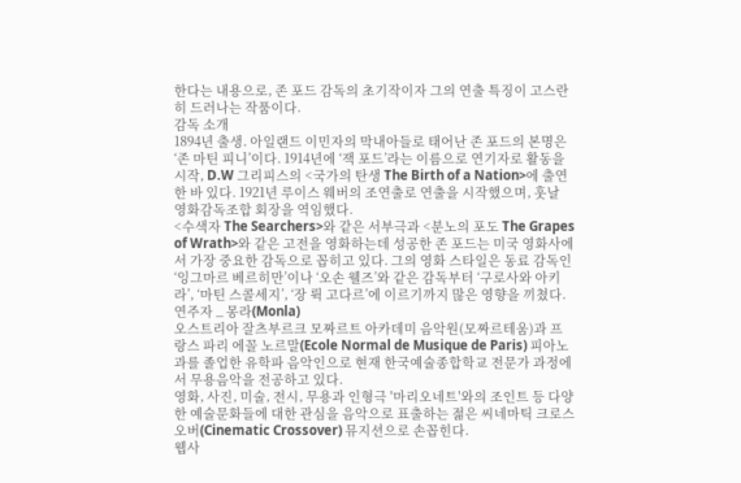한다는 내용으로, 존 포드 감독의 초기작이자 그의 연출 특징이 고스란히 드러나는 작품이다.
감독 소개
1894년 출생. 아일랜드 이민자의 막내아들로 태어난 존 포드의 본명은 ‘존 마틴 피니’이다. 1914년에 ‘잭 포드’라는 이름으로 연기자로 활동을 시작, D.W 그리피스의 <국가의 탄생 The Birth of a Nation>에 출연한 바 있다. 1921년 루이스 웨버의 조연출로 연출을 시작했으며, 훗날 영화감독조합 회장을 역임했다.
<수색자 The Searchers>와 같은 서부극과 <분노의 포도 The Grapes of Wrath>와 같은 고전을 영화하는데 성공한 존 포드는 미국 영화사에서 가장 중요한 감독으로 꼽히고 있다. 그의 영화 스타일은 동료 감독인 ‘잉그마르 베르히만’이나 ‘오손 웰즈’와 같은 감독부터 ‘구로사와 아키라’, ‘마틴 스콜세지’, ‘장 뤽 고다르’에 이르기까지 많은 영향을 끼쳤다.
연주자 _ 몽라(Monla)
오스트리아 잘츠부르크 모짜르트 아카데미 음악원(모짜르테움)과 프랑스 파리 에꼴 노르말(Ecole Normal de Musique de Paris) 피아노과를 졸업한 유학파 음악인으로 현재 한국예술종합학교 전문가 과정에서 무용음악을 전공하고 있다.
영화, 사진, 미술, 전시, 무용과 인형극 '마리오네트'와의 조인트 등 다양한 예술문화들에 대한 관심을 음악으로 표출하는 젊은 씨네마틱 크로스오버(Cinematic Crossover) 뮤지션으로 손꼽힌다.
웹사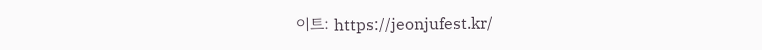이트: https://jeonjufest.kr/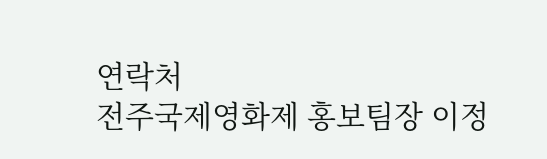연락처
전주국제영화제 홍보팀장 이정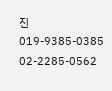진 019-9385-0385 02-2285-0562